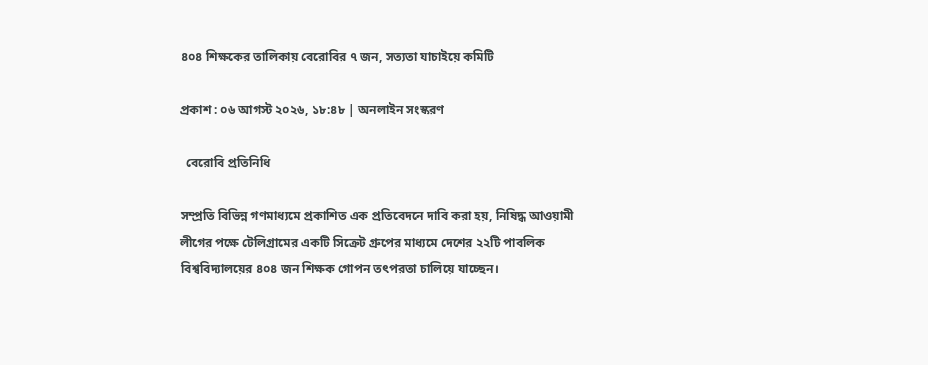৪০৪ শিক্ষকের তালিকায় বেরোবির ৭ জন, সত্যতা যাচাইয়ে কমিটি

প্রকাশ : ০৬ আগস্ট ২০২৬, ১৮:৪৮ | অনলাইন সংস্করণ

  বেরোবি প্রতিনিধি

সম্প্রতি বিভিন্ন গণমাধ্যমে প্রকাশিত এক প্রতিবেদনে দাবি করা হয়, নিষিদ্ধ আওয়ামী লীগের পক্ষে টেলিগ্রামের একটি সিক্রেট গ্রুপের মাধ্যমে দেশের ২২টি পাবলিক বিশ্ববিদ্যালয়ের ৪০৪ জন শিক্ষক গোপন তৎপরতা চালিয়ে যাচ্ছেন।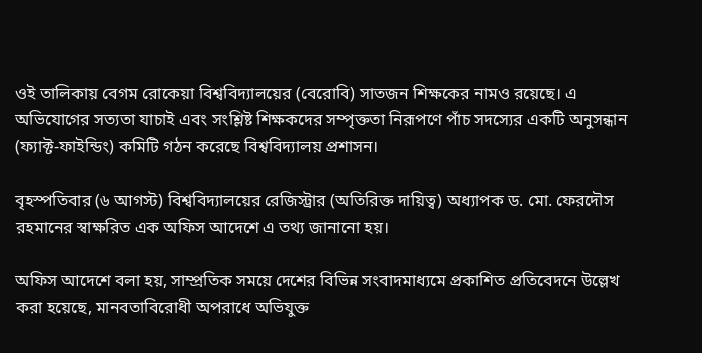ওই তালিকায় বেগম রোকেয়া বিশ্ববিদ্যালয়ের (বেরোবি) সাতজন শিক্ষকের নামও রয়েছে। এ অভিযোগের সত্যতা যাচাই এবং সংশ্লিষ্ট শিক্ষকদের সম্পৃক্ততা নিরূপণে পাঁচ সদস্যের একটি অনুসন্ধান (ফ্যাক্ট-ফাইন্ডিং) কমিটি গঠন করেছে বিশ্ববিদ্যালয় প্রশাসন।

বৃহস্পতিবার (৬ আগস্ট) বিশ্ববিদ্যালয়ের রেজিস্ট্রার (অতিরিক্ত দায়িত্ব) অধ্যাপক ড. মো. ফেরদৌস রহমানের স্বাক্ষরিত এক অফিস আদেশে এ তথ্য জানানো হয়।

অফিস আদেশে বলা হয়, সাম্প্রতিক সময়ে দেশের বিভিন্ন সংবাদমাধ্যমে প্রকাশিত প্রতিবেদনে উল্লেখ করা হয়েছে, মানবতাবিরোধী অপরাধে অভিযুক্ত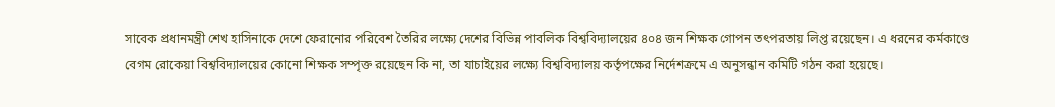সাবেক প্রধানমন্ত্রী শেখ হাসিনাকে দেশে ফেরানোর পরিবেশ তৈরির লক্ষ্যে দেশের বিভিন্ন পাবলিক বিশ্ববিদ্যালয়ের ৪০৪ জন শিক্ষক গোপন তৎপরতায় লিপ্ত রয়েছেন। এ ধরনের কর্মকাণ্ডে বেগম রোকেয়া বিশ্ববিদ্যালয়ের কোনো শিক্ষক সম্পৃক্ত রয়েছেন কি না, তা যাচাইয়ের লক্ষ্যে বিশ্ববিদ্যালয় কর্তৃপক্ষের নির্দেশক্রমে এ অনুসন্ধান কমিটি গঠন করা হয়েছে।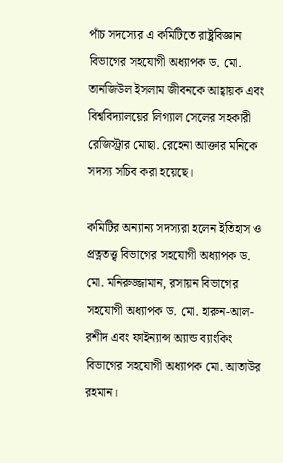পাঁচ সদস্যের এ কমিটিতে রাষ্ট্রবিজ্ঞান বিভাগের সহযোগী অধ্যাপক ড. মো. তানজিউল ইসলাম জীবনকে আহ্বায়ক এবং বিশ্ববিদ্যালয়ের লিগ্যাল সেলের সহকারী রেজিস্ট্রার মোছা. রেহেনা আক্তার মনিকে সদস্য সচিব করা হয়েছে।

কমিটির অন্যান্য সদস্যরা হলেন ইতিহাস ও প্রত্নতত্ত্ব বিভাগের সহযোগী অধ্যাপক ড. মো. মনিরুজ্জামান, রসায়ন বিভাগের সহযোগী অধ্যাপক ড. মো. হারুন-আল-রশীদ এবং ফাইন্যান্স অ্যান্ড ব্যাংকিং বিভাগের সহযোগী অধ্যাপক মো. আতাউর রহমান।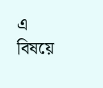এ বিষয়ে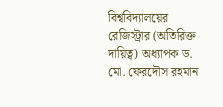বিশ্ববিদ্যালয়ের রেজিস্ট্রার (অতিরিক্ত দায়িত্ব) অধ্যাপক ড. মো. ফেরদৌস রহমান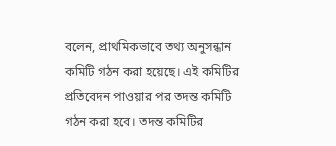বলেন, প্রাথমিকভাবে তথ্য অনুসন্ধান কমিটি গঠন করা হয়েছে। এই কমিটির প্রতিবেদন পাওয়ার পর তদন্ত কমিটি গঠন করা হবে। তদন্ত কমিটির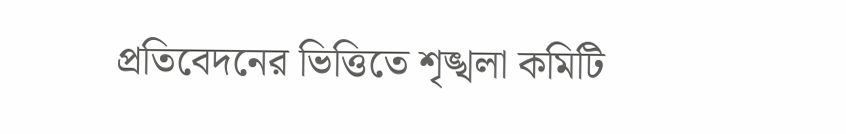প্রতিবেদনের ভিত্তিতে শৃঙ্খলা কমিটি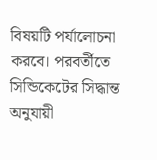বিষয়টি পর্যালোচনা করবে। পরবর্তীতে সিন্ডিকেটের সিদ্ধান্ত অনুযায়ী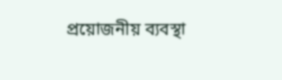প্রয়োজনীয় ব্যবস্থা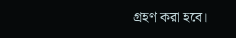গ্রহণ করা হবে।